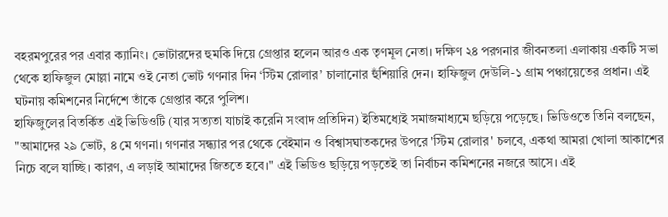বহরমপুরের পর এবার ক্যানিং। ভোটারদের হুমকি দিয়ে গ্রেপ্তার হলেন আরও এক তৃণমূল নেতা। দক্ষিণ ২৪ পরগনার জীবনতলা এলাকায় একটি সভা থেকে হাফিজুল মোল্লা নামে ওই নেতা ভোট গণনার দিন ‘স্টিম রোলার’ চালানোর হুঁশিয়ারি দেন। হাফিজুল দেউলি-১ গ্রাম পঞ্চায়েতের প্রধান। এই ঘটনায় কমিশনের নির্দেশে তাঁকে গ্রেপ্তার করে পুলিশ।
হাফিজুলের বিতর্কিত এই ভিডিওটি (যার সত্যতা যাচাই করেনি সংবাদ প্রতিদিন) ইতিমধ্যেই সমাজমাধ্যমে ছড়িয়ে পড়েছে। ভিডিওতে তিনি বলছেন, "আমাদের ২৯ ভোট, ৪ মে গণনা। গণনার সন্ধ্যার পর থেকে বেইমান ও বিশ্বাসঘাতকদের উপরে 'স্টিম রোলার' চলবে, একথা আমরা খোলা আকাশের নিচে বলে যাচ্ছি। কারণ, এ লড়াই আমাদের জিততে হবে।" এই ভিডিও ছড়িয়ে পড়তেই তা নির্বাচন কমিশনের নজরে আসে। এই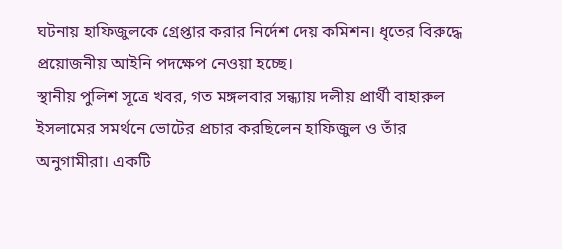ঘটনায় হাফিজুলকে গ্রেপ্তার করার নির্দেশ দেয় কমিশন। ধৃতের বিরুদ্ধে প্রয়োজনীয় আইনি পদক্ষেপ নেওয়া হচ্ছে।
স্থানীয় পুলিশ সূত্রে খবর, গত মঙ্গলবার সন্ধ্যায় দলীয় প্রার্থী বাহারুল ইসলামের সমর্থনে ভোটের প্রচার করছিলেন হাফিজুল ও তাঁর অনুগামীরা। একটি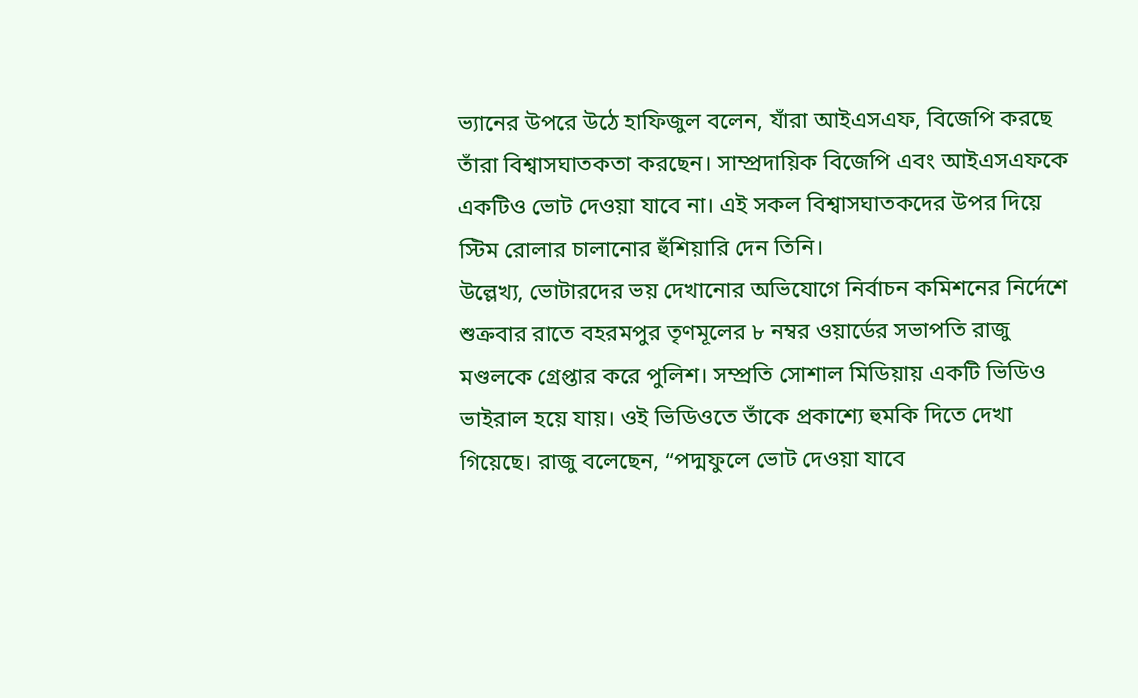ভ্যানের উপরে উঠে হাফিজুল বলেন, যাঁরা আইএসএফ, বিজেপি করছে তাঁরা বিশ্বাসঘাতকতা করছেন। সাম্প্রদায়িক বিজেপি এবং আইএসএফকে একটিও ভোট দেওয়া যাবে না। এই সকল বিশ্বাসঘাতকদের উপর দিয়ে স্টিম রোলার চালানোর হুঁশিয়ারি দেন তিনি।
উল্লেখ্য, ভোটারদের ভয় দেখানোর অভিযোগে নির্বাচন কমিশনের নির্দেশে শুক্রবার রাতে বহরমপুর তৃণমূলের ৮ নম্বর ওয়ার্ডের সভাপতি রাজু মণ্ডলকে গ্রেপ্তার করে পুলিশ। সম্প্রতি সোশাল মিডিয়ায় একটি ভিডিও ভাইরাল হয়ে যায়। ওই ভিডিওতে তাঁকে প্রকাশ্যে হুমকি দিতে দেখা গিয়েছে। রাজু বলেছেন, “পদ্মফুলে ভোট দেওয়া যাবে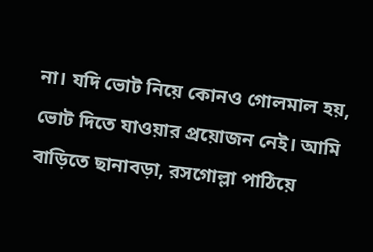না। যদি ভোট নিয়ে কোনও গোলমাল হয়, ভোট দিতে যাওয়ার প্রয়োজন নেই। আমি বাড়িতে ছানাবড়া, রসগোল্লা পাঠিয়ে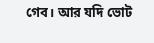গেব। আর যদি ভোট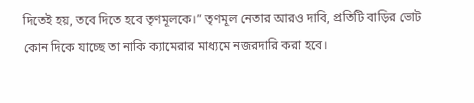দিতেই হয়, তবে দিতে হবে তৃণমূলকে।” তৃণমূল নেতার আরও দাবি, প্রতিটি বাড়ির ভোট কোন দিকে যাচ্ছে তা নাকি ক্যামেরার মাধ্যমে নজরদারি করা হবে।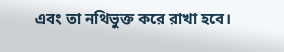এবং তা নথিভুক্ত করে রাখা হবে।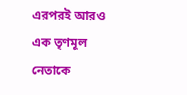এরপরই আরও এক তৃণমূল নেতাকে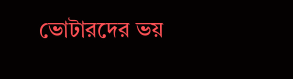ভোটারদের ভয়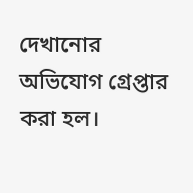দেখানোর অভিযোগ গ্রেপ্তার করা হল।